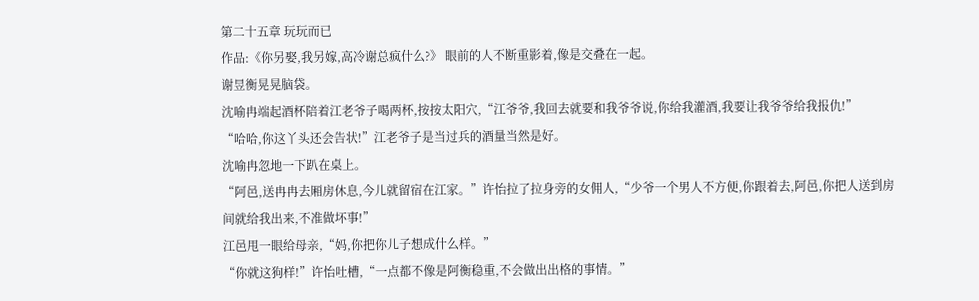第二十五章 玩玩而已
作品:《你另娶,我另嫁,高冷谢总疯什么?》 眼前的人不断重影着,像是交叠在一起。
谢昱衡晃晃脑袋。
沈喻冉端起酒杯陪着江老爷子喝两杯,按按太阳穴,“江爷爷,我回去就要和我爷爷说,你给我灌酒,我要让我爷爷给我报仇!”
“哈哈,你这丫头还会告状!”江老爷子是当过兵的酒量当然是好。
沈喻冉忽地一下趴在桌上。
“阿邑,送冉冉去厢房休息,今儿就留宿在江家。”许怡拉了拉身旁的女佣人,“少爷一个男人不方便,你跟着去,阿邑,你把人送到房间就给我出来,不准做坏事!”
江邑甩一眼给母亲,“妈,你把你儿子想成什么样。”
“你就这狗样!”许怡吐槽,“一点都不像是阿衡稳重,不会做出出格的事情。”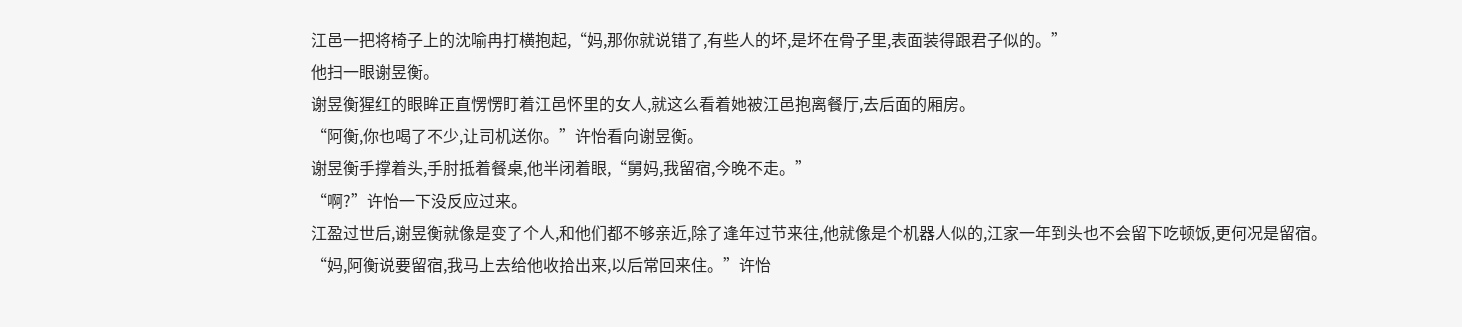江邑一把将椅子上的沈喻冉打横抱起,“妈,那你就说错了,有些人的坏,是坏在骨子里,表面装得跟君子似的。”
他扫一眼谢昱衡。
谢昱衡猩红的眼眸正直愣愣盯着江邑怀里的女人,就这么看着她被江邑抱离餐厅,去后面的厢房。
“阿衡,你也喝了不少,让司机送你。”许怡看向谢昱衡。
谢昱衡手撑着头,手肘抵着餐桌,他半闭着眼,“舅妈,我留宿,今晚不走。”
“啊?”许怡一下没反应过来。
江盈过世后,谢昱衡就像是变了个人,和他们都不够亲近,除了逢年过节来往,他就像是个机器人似的,江家一年到头也不会留下吃顿饭,更何况是留宿。
“妈,阿衡说要留宿,我马上去给他收拾出来,以后常回来住。”许怡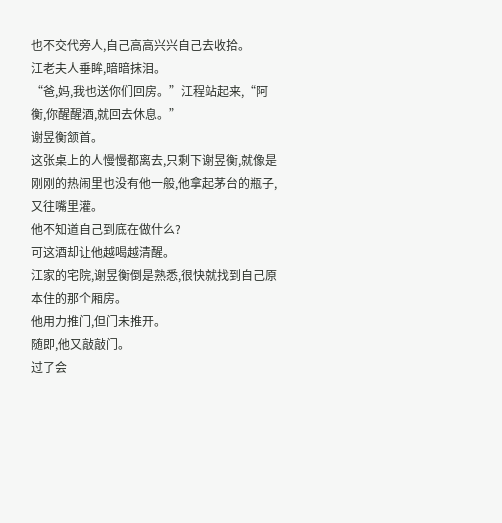也不交代旁人,自己高高兴兴自己去收拾。
江老夫人垂眸,暗暗抹泪。
“爸,妈,我也送你们回房。”江程站起来,“阿衡,你醒醒酒,就回去休息。”
谢昱衡颔首。
这张桌上的人慢慢都离去,只剩下谢昱衡,就像是刚刚的热闹里也没有他一般,他拿起茅台的瓶子,又往嘴里灌。
他不知道自己到底在做什么?
可这酒却让他越喝越清醒。
江家的宅院,谢昱衡倒是熟悉,很快就找到自己原本住的那个厢房。
他用力推门,但门未推开。
随即,他又敲敲门。
过了会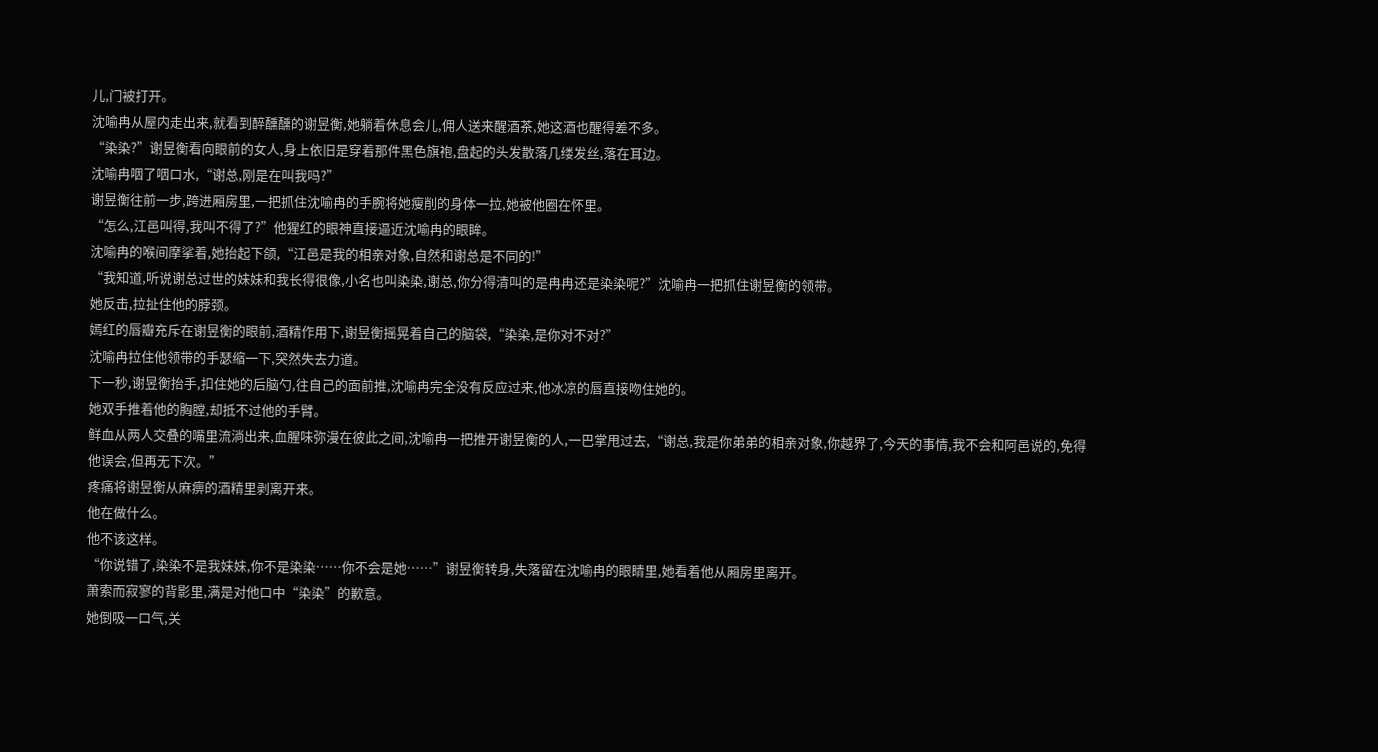儿,门被打开。
沈喻冉从屋内走出来,就看到醉醺醺的谢昱衡,她躺着休息会儿,佣人送来醒酒茶,她这酒也醒得差不多。
“染染?”谢昱衡看向眼前的女人,身上依旧是穿着那件黑色旗袍,盘起的头发散落几缕发丝,落在耳边。
沈喻冉咽了咽口水,“谢总,刚是在叫我吗?”
谢昱衡往前一步,跨进厢房里,一把抓住沈喻冉的手腕将她瘦削的身体一拉,她被他圈在怀里。
“怎么,江邑叫得,我叫不得了?”他猩红的眼神直接逼近沈喻冉的眼眸。
沈喻冉的喉间摩挲着,她抬起下颌,“江邑是我的相亲对象,自然和谢总是不同的!”
“我知道,听说谢总过世的妹妹和我长得很像,小名也叫染染,谢总,你分得清叫的是冉冉还是染染呢?”沈喻冉一把抓住谢昱衡的领带。
她反击,拉扯住他的脖颈。
嫣红的唇瓣充斥在谢昱衡的眼前,酒精作用下,谢昱衡摇晃着自己的脑袋,“染染,是你对不对?”
沈喻冉拉住他领带的手瑟缩一下,突然失去力道。
下一秒,谢昱衡抬手,扣住她的后脑勺,往自己的面前推,沈喻冉完全没有反应过来,他冰凉的唇直接吻住她的。
她双手推着他的胸膛,却抵不过他的手臂。
鲜血从两人交叠的嘴里流淌出来,血腥味弥漫在彼此之间,沈喻冉一把推开谢昱衡的人,一巴掌甩过去,“谢总,我是你弟弟的相亲对象,你越界了,今天的事情,我不会和阿邑说的,免得他误会,但再无下次。”
疼痛将谢昱衡从麻痹的酒精里剥离开来。
他在做什么。
他不该这样。
“你说错了,染染不是我妹妹,你不是染染……你不会是她……”谢昱衡转身,失落留在沈喻冉的眼睛里,她看着他从厢房里离开。
萧索而寂寥的背影里,满是对他口中“染染”的歉意。
她倒吸一口气,关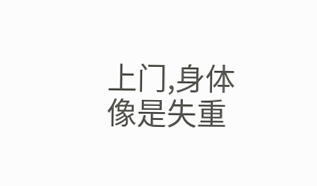上门,身体像是失重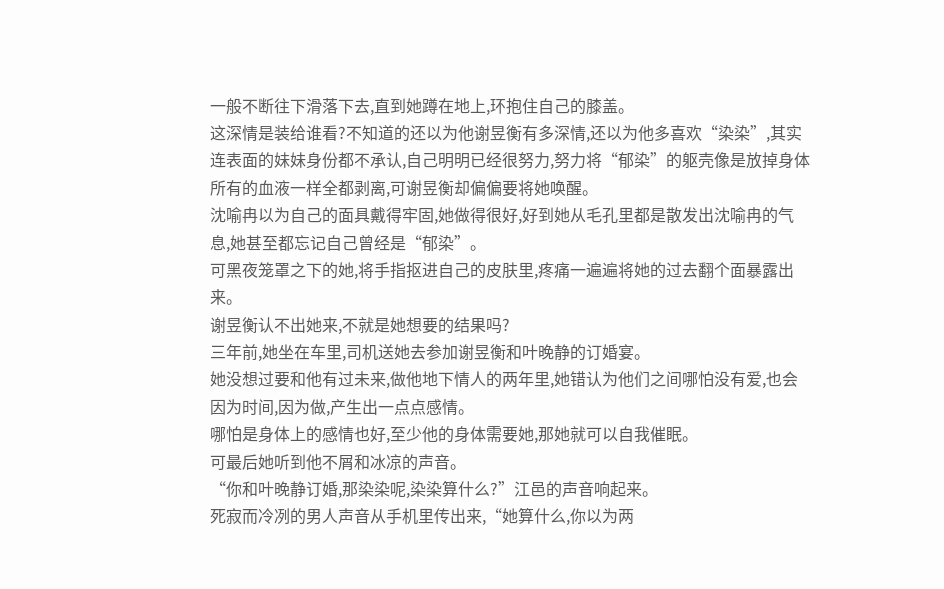一般不断往下滑落下去,直到她蹲在地上,环抱住自己的膝盖。
这深情是装给谁看?不知道的还以为他谢昱衡有多深情,还以为他多喜欢“染染”,其实连表面的妹妹身份都不承认,自己明明已经很努力,努力将“郁染”的躯壳像是放掉身体所有的血液一样全都剥离,可谢昱衡却偏偏要将她唤醒。
沈喻冉以为自己的面具戴得牢固,她做得很好,好到她从毛孔里都是散发出沈喻冉的气息,她甚至都忘记自己曾经是“郁染”。
可黑夜笼罩之下的她,将手指抠进自己的皮肤里,疼痛一遍遍将她的过去翻个面暴露出来。
谢昱衡认不出她来,不就是她想要的结果吗?
三年前,她坐在车里,司机送她去参加谢昱衡和叶晚静的订婚宴。
她没想过要和他有过未来,做他地下情人的两年里,她错认为他们之间哪怕没有爱,也会因为时间,因为做,产生出一点点感情。
哪怕是身体上的感情也好,至少他的身体需要她,那她就可以自我催眠。
可最后她听到他不屑和冰凉的声音。
“你和叶晚静订婚,那染染呢,染染算什么?”江邑的声音响起来。
死寂而冷冽的男人声音从手机里传出来,“她算什么,你以为两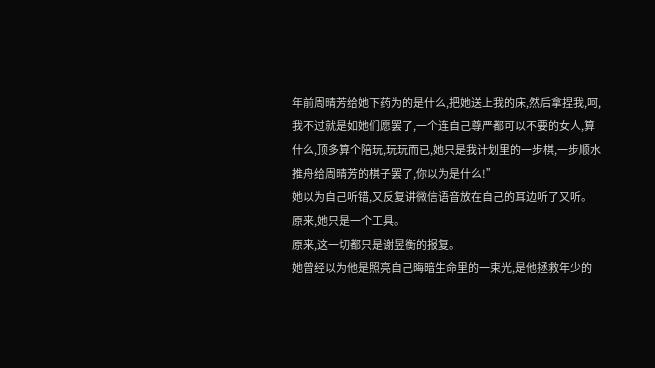年前周晴芳给她下药为的是什么,把她送上我的床,然后拿捏我,呵,我不过就是如她们愿罢了,一个连自己尊严都可以不要的女人,算什么,顶多算个陪玩,玩玩而已,她只是我计划里的一步棋,一步顺水推舟给周晴芳的棋子罢了,你以为是什么!”
她以为自己听错,又反复讲微信语音放在自己的耳边听了又听。
原来,她只是一个工具。
原来,这一切都只是谢昱衡的报复。
她曾经以为他是照亮自己晦暗生命里的一束光,是他拯救年少的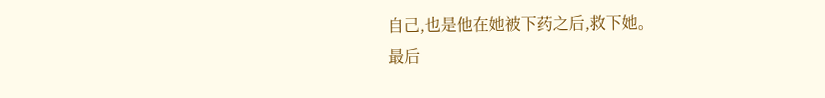自己,也是他在她被下药之后,救下她。
最后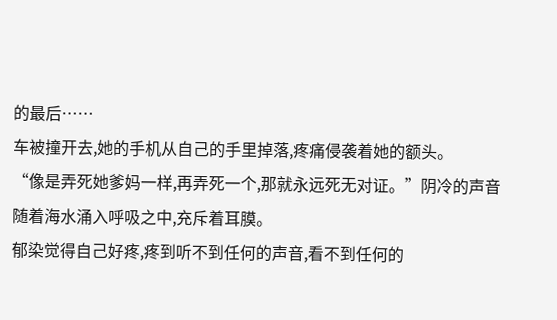的最后……
车被撞开去,她的手机从自己的手里掉落,疼痛侵袭着她的额头。
“像是弄死她爹妈一样,再弄死一个,那就永远死无对证。”阴冷的声音随着海水涌入呼吸之中,充斥着耳膜。
郁染觉得自己好疼,疼到听不到任何的声音,看不到任何的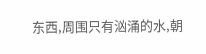东西,周围只有汹涌的水,朝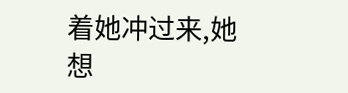着她冲过来,她想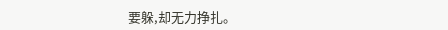要躲,却无力挣扎。